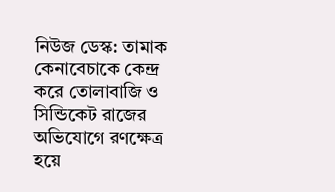নিউজ ডেস্ক: তামাক কেনাবেচাকে কেন্দ্র করে তোলাবাজি ও সিন্ডিকেট রাজের অভিযোগে রণক্ষেত্র হয়ে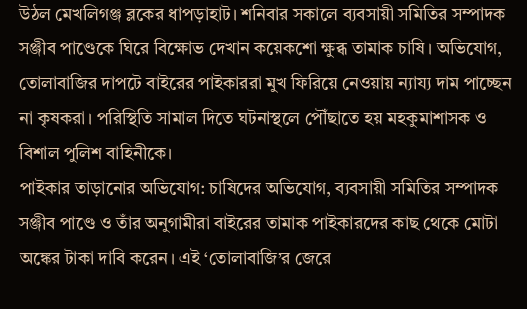উঠল মেখলিগঞ্জ ব্লকের ধাপড়াহাট। শনিবার সকালে ব্যবসায়ী সমিতির সম্পাদক সঞ্জীব পাণ্ডেকে ঘিরে বিক্ষোভ দেখান কয়েকশো ক্ষুব্ধ তামাক চাষি। অভিযোগ, তোলাবাজির দাপটে বাইরের পাইকাররা মুখ ফিরিয়ে নেওয়ায় ন্যায্য দাম পাচ্ছেন না কৃষকরা। পরিস্থিতি সামাল দিতে ঘটনাস্থলে পৌঁছাতে হয় মহকুমাশাসক ও বিশাল পুলিশ বাহিনীকে।
পাইকার তাড়ানোর অভিযোগ: চাষিদের অভিযোগ, ব্যবসায়ী সমিতির সম্পাদক সঞ্জীব পাণ্ডে ও তাঁর অনুগামীরা বাইরের তামাক পাইকারদের কাছ থেকে মোটা অঙ্কের টাকা দাবি করেন। এই ‘তোলাবাজি’র জেরে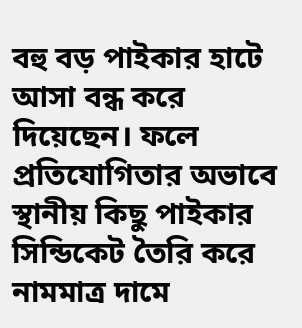বহু বড় পাইকার হাটে আসা বন্ধ করে দিয়েছেন। ফলে প্রতিযোগিতার অভাবে স্থানীয় কিছু পাইকার সিন্ডিকেট তৈরি করে নামমাত্র দামে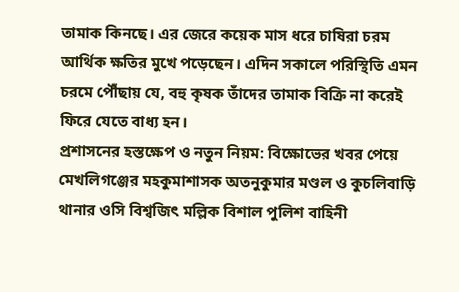তামাক কিনছে। এর জেরে কয়েক মাস ধরে চাষিরা চরম আর্থিক ক্ষতির মুখে পড়েছেন। এদিন সকালে পরিস্থিতি এমন চরমে পৌঁছায় যে, বহু কৃষক তাঁদের তামাক বিক্রি না করেই ফিরে যেতে বাধ্য হন।
প্রশাসনের হস্তক্ষেপ ও নতুন নিয়ম: বিক্ষোভের খবর পেয়ে মেখলিগঞ্জের মহকুমাশাসক অতনুকুমার মণ্ডল ও কুচলিবাড়ি থানার ওসি বিশ্বজিৎ মল্লিক বিশাল পুলিশ বাহিনী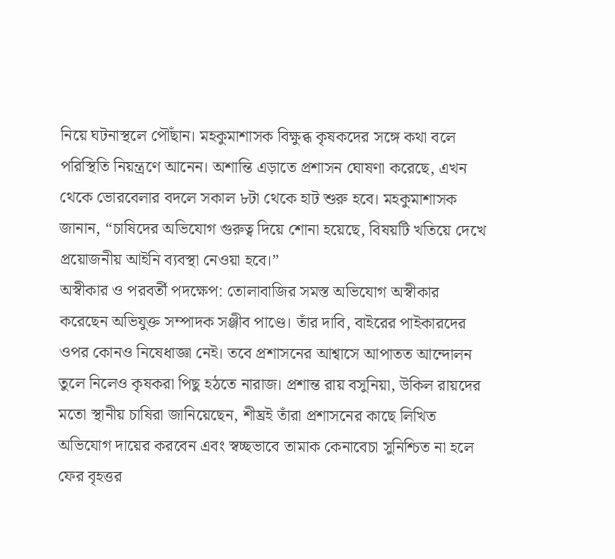নিয়ে ঘটনাস্থলে পৌঁছান। মহকুমাশাসক বিক্ষুব্ধ কৃষকদের সঙ্গে কথা বলে পরিস্থিতি নিয়ন্ত্রণে আনেন। অশান্তি এড়াতে প্রশাসন ঘোষণা করেছে, এখন থেকে ভোরবেলার বদলে সকাল ৮টা থেকে হাট শুরু হবে। মহকুমাশাসক জানান, “চাষিদের অভিযোগ গুরুত্ব দিয়ে শোনা হয়েছে, বিষয়টি খতিয়ে দেখে প্রয়োজনীয় আইনি ব্যবস্থা নেওয়া হবে।”
অস্বীকার ও পরবর্তী পদক্ষেপ: তোলাবাজির সমস্ত অভিযোগ অস্বীকার করেছেন অভিযুক্ত সম্পাদক সঞ্জীব পাণ্ডে। তাঁর দাবি, বাইরের পাইকারদের ওপর কোনও নিষেধাজ্ঞা নেই। তবে প্রশাসনের আশ্বাসে আপাতত আন্দোলন তুলে নিলেও কৃষকরা পিছু হঠতে নারাজ। প্রশান্ত রায় বসুনিয়া, উকিল রায়দের মতো স্থানীয় চাষিরা জানিয়েছেন, শীঘ্রই তাঁরা প্রশাসনের কাছে লিখিত অভিযোগ দায়ের করবেন এবং স্বচ্ছভাবে তামাক কেনাবেচা সুনিশ্চিত না হলে ফের বৃহত্তর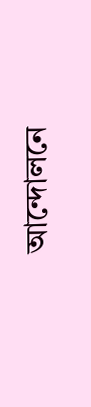আন্দোলনে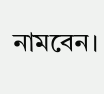নামবেন।